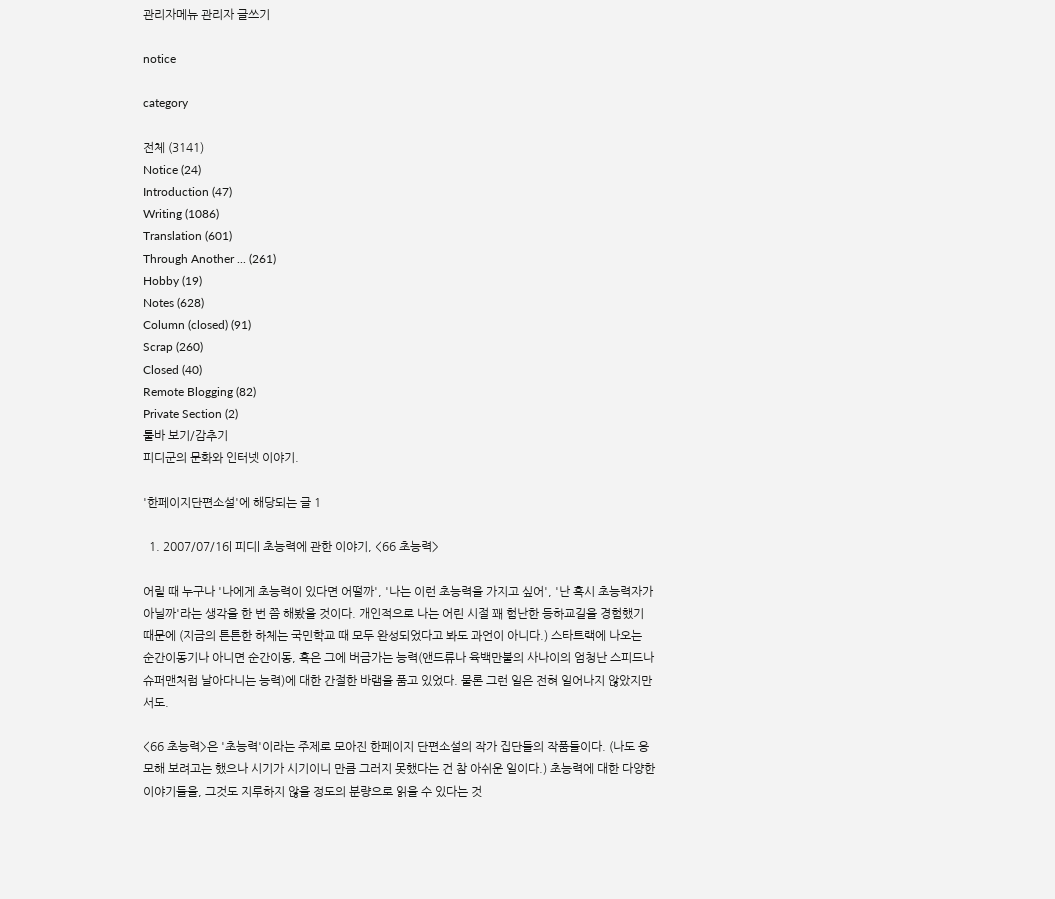관리자메뉴 관리자 글쓰기

notice

category

전체 (3141)
Notice (24)
Introduction (47)
Writing (1086)
Translation (601)
Through Another ... (261)
Hobby (19)
Notes (628)
Column (closed) (91)
Scrap (260)
Closed (40)
Remote Blogging (82)
Private Section (2)
툴바 보기/감추기
피디군의 문화와 인터넷 이야기.

'한페이지단편소설'에 해당되는 글 1

  1. 2007/07/16| 피디| 초능력에 관한 이야기, <66 초능력>

어릴 때 누구나 '나에게 초능력이 있다면 어떨까', '나는 이런 초능력을 가지고 싶어', '난 혹시 초능력자가 아닐까'라는 생각을 한 번 쯤 해봤을 것이다. 개인적으로 나는 어린 시절 꽤 험난한 등하교길을 경험했기 때문에 (지금의 튼튼한 하체는 국민학교 때 모두 완성되었다고 봐도 과언이 아니다.) 스타트랙에 나오는 순간이동기나 아니면 순간이동, 혹은 그에 버금가는 능력(앤드류나 육백만불의 사나이의 엄청난 스피드나 슈퍼맨처럼 날아다니는 능력)에 대한 간절한 바램을 품고 있었다. 물론 그런 일은 전혀 일어나지 않았지만서도.

<66 초능력>은 '초능력'이라는 주제로 모아진 한페이지 단편소설의 작가 집단들의 작품들이다. (나도 응모해 보려고는 했으나 시기가 시기이니 만큼 그러지 못했다는 건 참 아쉬운 일이다.) 초능력에 대한 다양한 이야기들을, 그것도 지루하지 않을 정도의 분량으로 읽을 수 있다는 것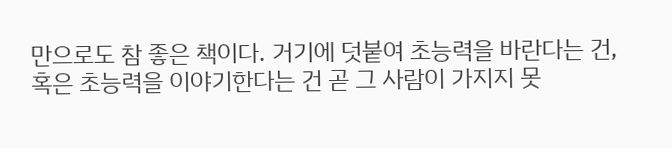만으로도 참 좋은 책이다. 거기에 덧붙여 초능력을 바란다는 건, 혹은 초능력을 이야기한다는 건 곧 그 사람이 가지지 못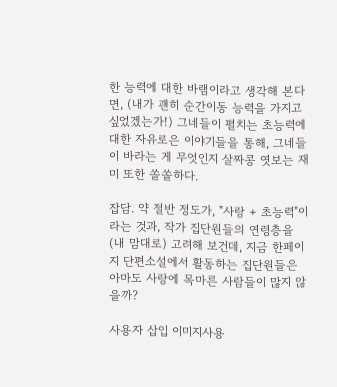한 능력에 대한 바램이라고 생각해 본다면, (내가 괜히 순간이동 능력을 가지고 싶었겠는가!) 그네들이 펼치는 초능력에 대한 자유로은 이야기들을 통해, 그네들이 바라는 게 무엇인지 살짜콩 엿보는 재미 또한 쏠쏠하다.

잡담. 약 절반 정도가, "사랑 + 초능력"이라는 것과, 작가 집단원들의 연령층을 (내 맘대로) 고려해 보건데, 지금 한페이지 단편소설에서 활동하는 집단원들은 아마도 사랑에 목마른 사람들이 많지 않을까?

사용자 삽입 이미지사용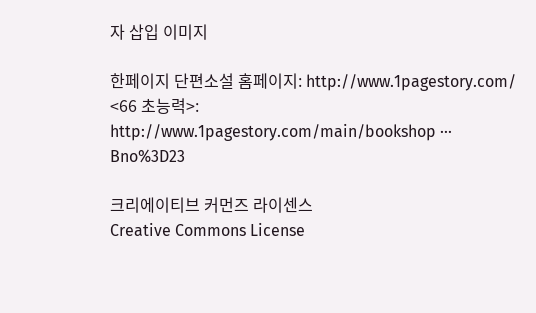자 삽입 이미지

한페이지 단편소설 홈페이지: http://www.1pagestory.com/
<66 초능력>: http://www.1pagestory.com/main/bookshop ··· Bno%3D23

크리에이티브 커먼즈 라이센스
Creative Commons License